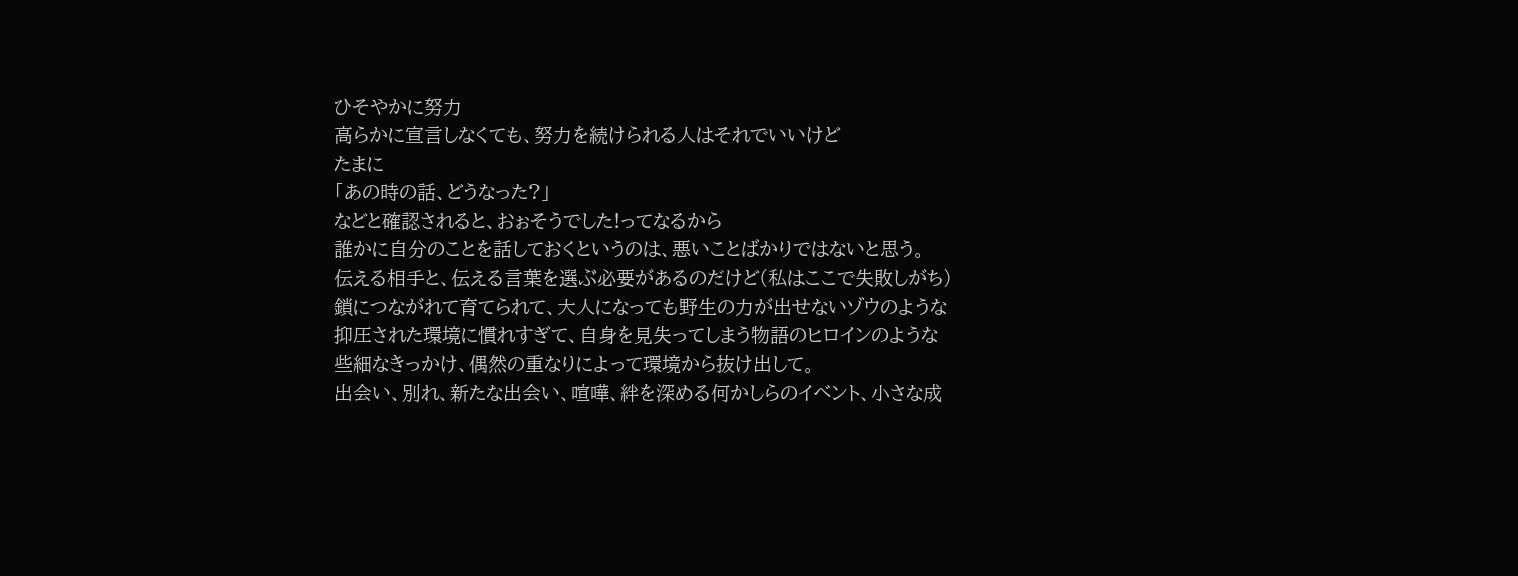ひそやかに努力
高らかに宣言しなくても、努力を続けられる人はそれでいいけど
たまに
「あの時の話、どうなった?」
などと確認されると、おぉそうでした!ってなるから
誰かに自分のことを話しておくというのは、悪いことばかりではないと思う。
伝える相手と、伝える言葉を選ぶ必要があるのだけど(私はここで失敗しがち)
鎖につながれて育てられて、大人になっても野生の力が出せないゾウのような
抑圧された環境に慣れすぎて、自身を見失ってしまう物語のヒロインのような
些細なきっかけ、偶然の重なりによって環境から抜け出して。
出会い、別れ、新たな出会い、喧嘩、絆を深める何かしらのイベント、小さな成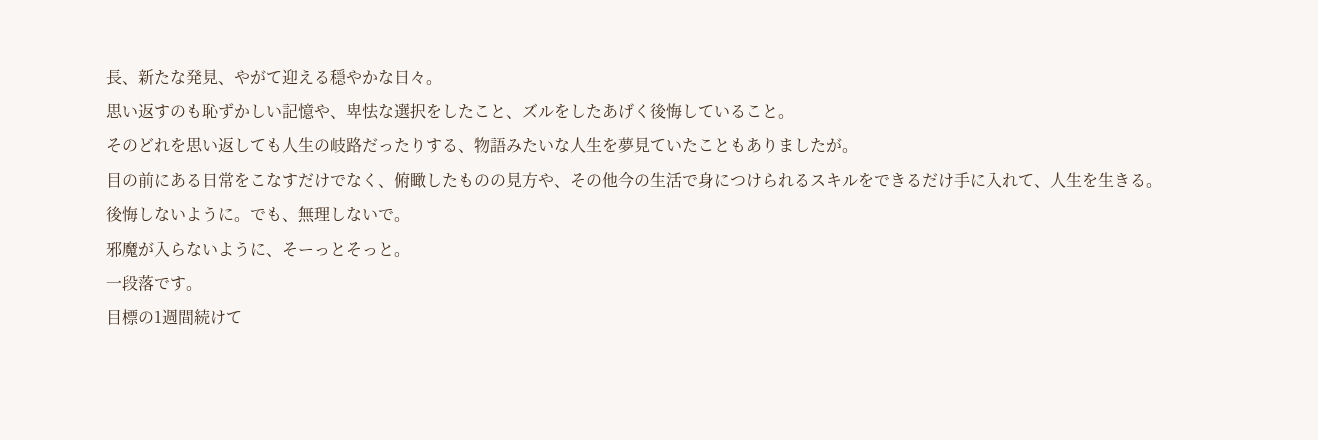長、新たな発見、やがて迎える穏やかな日々。
思い返すのも恥ずかしい記憶や、卑怯な選択をしたこと、ズルをしたあげく後悔していること。
そのどれを思い返しても人生の岐路だったりする、物語みたいな人生を夢見ていたこともありましたが。
目の前にある日常をこなすだけでなく、俯瞰したものの見方や、その他今の生活で身につけられるスキルをできるだけ手に入れて、人生を生きる。
後悔しないように。でも、無理しないで。
邪魔が入らないように、そーっとそっと。
一段落です。
目標の1週間続けて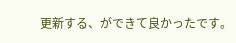更新する、ができて良かったです。